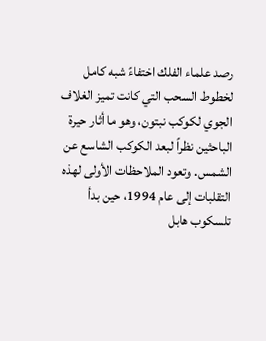رصد علماء الفلك اختفاءً شبه كامل لخطوط السحب التي كانت تميز الغلاف الجوي لكوكب نبتون، وهو ما أثار حيرة الباحثين نظراً لبعد الكوكب الشاسع عن الشمس. وتعود الملاحظات الأولى لهذه التقلبات إلى عام 1994، حين بدأ تلسكوب هابل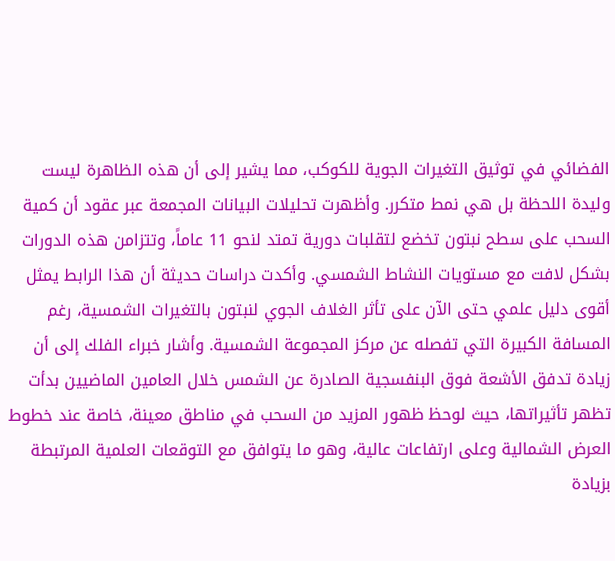الفضائي في توثيق التغيرات الجوية للكوكب، مما يشير إلى أن هذه الظاهرة ليست وليدة اللحظة بل هي نمط متكرر. وأظهرت تحليلات البيانات المجمعة عبر عقود أن كمية السحب على سطح نبتون تخضع لتقلبات دورية تمتد لنحو 11 عاماً، وتتزامن هذه الدورات بشكل لافت مع مستويات النشاط الشمسي. وأكدت دراسات حديثة أن هذا الرابط يمثل أقوى دليل علمي حتى الآن على تأثر الغلاف الجوي لنبتون بالتغيرات الشمسية، رغم المسافة الكبيرة التي تفصله عن مركز المجموعة الشمسية. وأشار خبراء الفلك إلى أن زيادة تدفق الأشعة فوق البنفسجية الصادرة عن الشمس خلال العامين الماضيين بدأت تظهر تأثيراتها، حيث لوحظ ظهور المزيد من السحب في مناطق معينة، خاصة عند خطوط العرض الشمالية وعلى ارتفاعات عالية، وهو ما يتوافق مع التوقعات العلمية المرتبطة بزيادة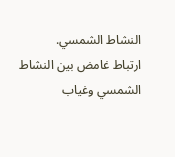النشاط الشمسي.
ارتباط غامض بين النشاط الشمسي وغياب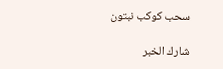سحب كوكب نبتون

شارك الخبر